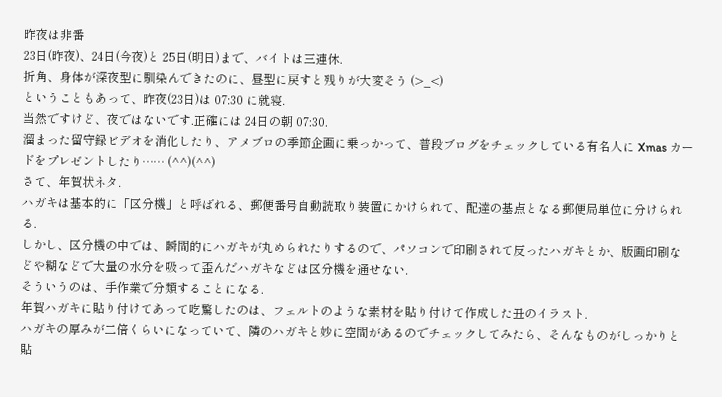昨夜は非番
23日(昨夜)、24日(今夜)と 25日(明日)まで、バイトは三連休.
折角、身体が深夜型に馴染んできたのに、昼型に戻すと残りが大変そう (>_<)
ということもあって、昨夜(23日)は 07:30 に就寝.
当然ですけど、夜ではないです.正確には 24日の朝 07:30.
溜まった留守録ビデオを消化したり、アメブロの季節企画に乗っかって、普段ブログをチェックしている有名人に Xmas カードをプレゼントしたり…… (^^)(^^)
さて、年賀状ネタ.
ハガキは基本的に「区分機」と呼ばれる、郵便番号自動読取り装置にかけられて、配達の基点となる郵便局単位に分けられる.
しかし、区分機の中では、瞬間的にハガキが丸められたりするので、パソコンで印刷されて反ったハガキとか、版画印刷などや糊などで大量の水分を吸って歪んだハガキなどは区分機を通せない.
そういうのは、手作業で分類することになる.
年賀ハガキに貼り付けてあって吃驚したのは、フェルトのような素材を貼り付けて作成した丑のイラスト.
ハガキの厚みが二倍くらいになっていて、隣のハガキと妙に空間があるのでチェックしてみたら、そんなものがしっかりと貼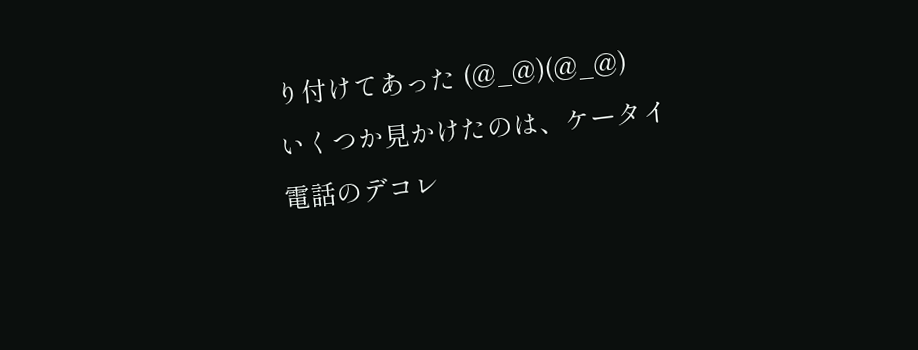り付けてあった (@_@)(@_@)
いくつか見かけたのは、ケータイ電話のデコレ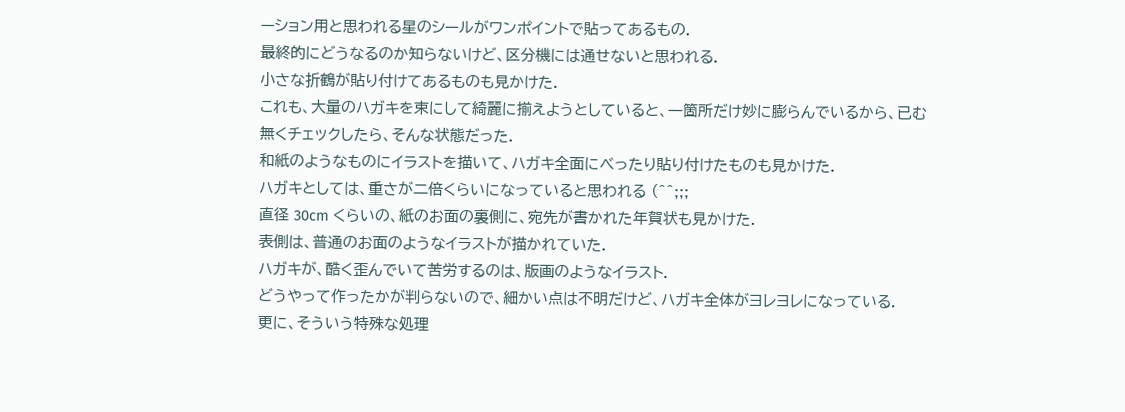ーション用と思われる星のシールがワンポイントで貼ってあるもの.
最終的にどうなるのか知らないけど、区分機には通せないと思われる.
小さな折鶴が貼り付けてあるものも見かけた.
これも、大量のハガキを束にして綺麗に揃えようとしていると、一箇所だけ妙に膨らんでいるから、已む無くチェックしたら、そんな状態だった.
和紙のようなものにイラストを描いて、ハガキ全面にべったり貼り付けたものも見かけた.
ハガキとしては、重さが二倍くらいになっていると思われる (^^;;;
直径 30cm くらいの、紙のお面の裏側に、宛先が書かれた年賀状も見かけた.
表側は、普通のお面のようなイラストが描かれていた.
ハガキが、酷く歪んでいて苦労するのは、版画のようなイラスト.
どうやって作ったかが判らないので、細かい点は不明だけど、ハガキ全体がヨレヨレになっている.
更に、そういう特殊な処理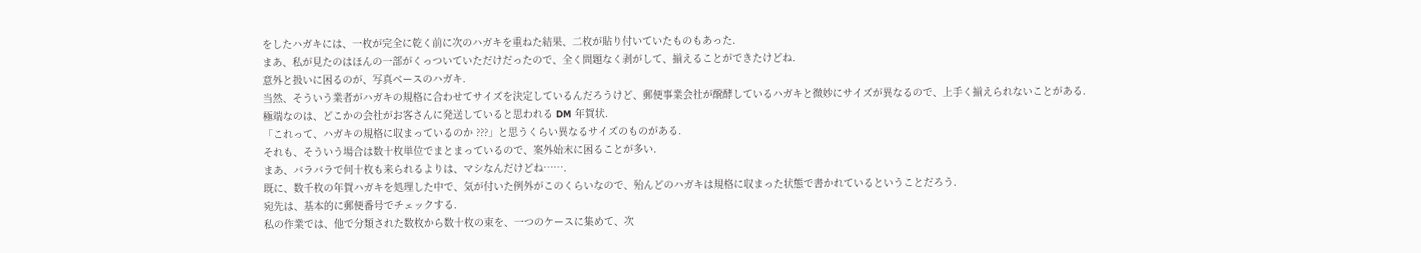をしたハガキには、一枚が完全に乾く前に次のハガキを重ねた結果、二枚が貼り付いていたものもあった.
まあ、私が見たのはほんの一部がくっついていただけだったので、全く問題なく剥がして、揃えることができたけどね.
意外と扱いに困るのが、写真ベースのハガキ.
当然、そういう業者がハガキの規格に合わせてサイズを決定しているんだろうけど、郵便事業会社が醗酵しているハガキと微妙にサイズが異なるので、上手く揃えられないことがある.
極端なのは、どこかの会社がお客さんに発送していると思われる DM 年賀状.
「これって、ハガキの規格に収まっているのか ???」と思うくらい異なるサイズのものがある.
それも、そういう場合は数十枚単位でまとまっているので、案外始末に困ることが多い.
まあ、バラバラで何十枚も来られるよりは、マシなんだけどね…….
既に、数千枚の年賀ハガキを処理した中で、気が付いた例外がこのくらいなので、殆んどのハガキは規格に収まった状態で書かれているということだろう.
宛先は、基本的に郵便番号でチェックする.
私の作業では、他で分類された数枚から数十枚の束を、一つのケースに集めて、次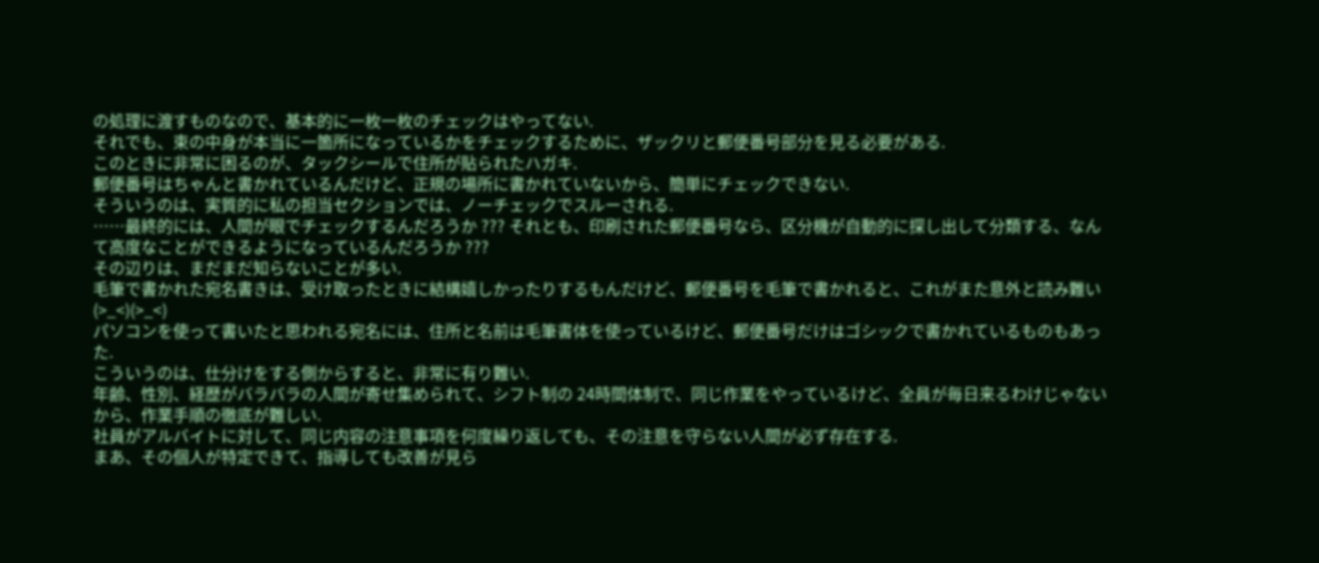の処理に渡すものなので、基本的に一枚一枚のチェックはやってない.
それでも、束の中身が本当に一箇所になっているかをチェックするために、ザックリと郵便番号部分を見る必要がある.
このときに非常に困るのが、タックシールで住所が貼られたハガキ.
郵便番号はちゃんと書かれているんだけど、正規の場所に書かれていないから、簡単にチェックできない.
そういうのは、実質的に私の担当セクションでは、ノーチェックでスルーされる.
……最終的には、人間が眼でチェックするんだろうか ??? それとも、印刷された郵便番号なら、区分機が自動的に探し出して分類する、なんて高度なことができるようになっているんだろうか ???
その辺りは、まだまだ知らないことが多い.
毛筆で書かれた宛名書きは、受け取ったときに結構嬉しかったりするもんだけど、郵便番号を毛筆で書かれると、これがまた意外と読み難い (>_<)(>_<)
パソコンを使って書いたと思われる宛名には、住所と名前は毛筆書体を使っているけど、郵便番号だけはゴシックで書かれているものもあった.
こういうのは、仕分けをする側からすると、非常に有り難い.
年齢、性別、経歴がバラバラの人間が寄せ集められて、シフト制の 24時間体制で、同じ作業をやっているけど、全員が毎日来るわけじゃないから、作業手順の徹底が難しい.
社員がアルバイトに対して、同じ内容の注意事項を何度繰り返しても、その注意を守らない人間が必ず存在する.
まあ、その個人が特定できて、指導しても改善が見ら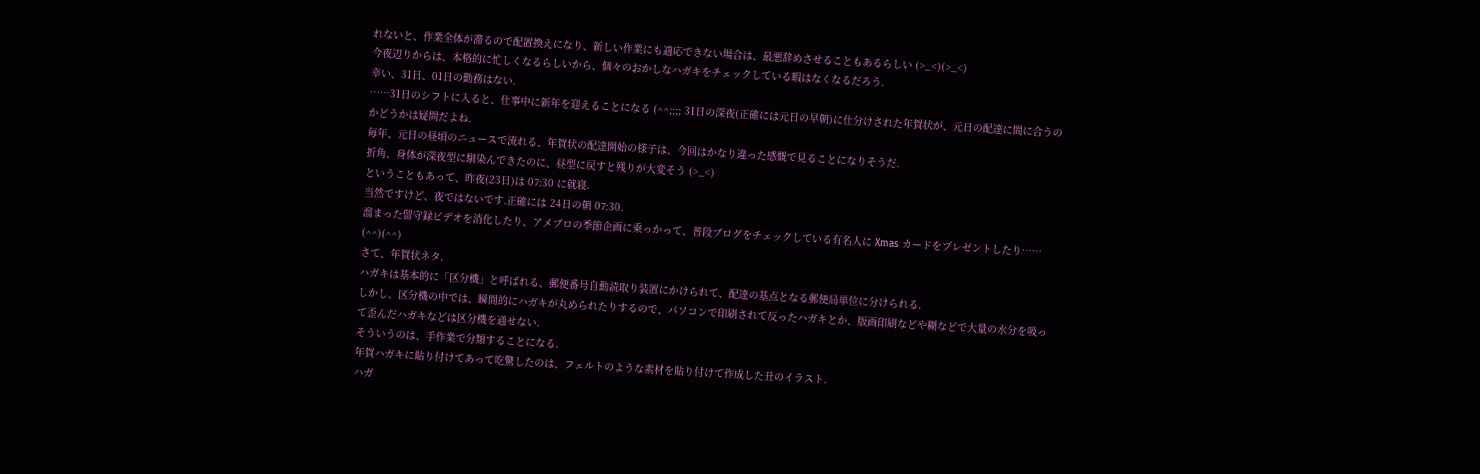れないと、作業全体が滞るので配置換えになり、新しい作業にも適応できない場合は、最悪辞めさせることもあるらしい (>_<)(>_<)
今夜辺りからは、本格的に忙しくなるらしいから、個々のおかしなハガキをチェックしている暇はなくなるだろう.
幸い、31日、01日の勤務はない.
……31日のシフトに入ると、仕事中に新年を迎えることになる (^^;;;; 31日の深夜(正確には元日の早朝)に仕分けされた年賀状が、元日の配達に間に合うのかどうかは疑問だよね.
毎年、元日の昼頃のニュースで流れる、年賀状の配達開始の様子は、今回はかなり違った感慨で見ることになりそうだ.
折角、身体が深夜型に馴染んできたのに、昼型に戻すと残りが大変そう (>_<)
ということもあって、昨夜(23日)は 07:30 に就寝.
当然ですけど、夜ではないです.正確には 24日の朝 07:30.
溜まった留守録ビデオを消化したり、アメブロの季節企画に乗っかって、普段ブログをチェックしている有名人に Xmas カードをプレゼントしたり…… (^^)(^^)
さて、年賀状ネタ.
ハガキは基本的に「区分機」と呼ばれる、郵便番号自動読取り装置にかけられて、配達の基点となる郵便局単位に分けられる.
しかし、区分機の中では、瞬間的にハガキが丸められたりするので、パソコンで印刷されて反ったハガキとか、版画印刷などや糊などで大量の水分を吸って歪んだハガキなどは区分機を通せない.
そういうのは、手作業で分類することになる.
年賀ハガキに貼り付けてあって吃驚したのは、フェルトのような素材を貼り付けて作成した丑のイラスト.
ハガ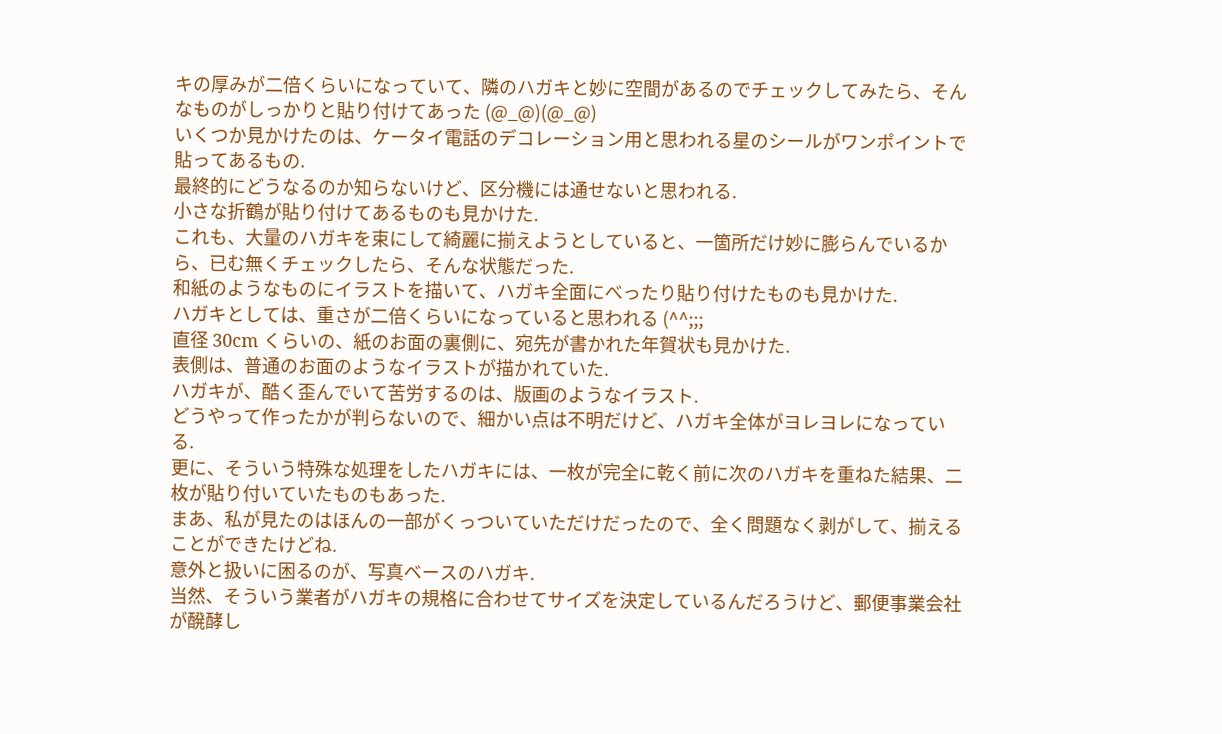キの厚みが二倍くらいになっていて、隣のハガキと妙に空間があるのでチェックしてみたら、そんなものがしっかりと貼り付けてあった (@_@)(@_@)
いくつか見かけたのは、ケータイ電話のデコレーション用と思われる星のシールがワンポイントで貼ってあるもの.
最終的にどうなるのか知らないけど、区分機には通せないと思われる.
小さな折鶴が貼り付けてあるものも見かけた.
これも、大量のハガキを束にして綺麗に揃えようとしていると、一箇所だけ妙に膨らんでいるから、已む無くチェックしたら、そんな状態だった.
和紙のようなものにイラストを描いて、ハガキ全面にべったり貼り付けたものも見かけた.
ハガキとしては、重さが二倍くらいになっていると思われる (^^;;;
直径 30cm くらいの、紙のお面の裏側に、宛先が書かれた年賀状も見かけた.
表側は、普通のお面のようなイラストが描かれていた.
ハガキが、酷く歪んでいて苦労するのは、版画のようなイラスト.
どうやって作ったかが判らないので、細かい点は不明だけど、ハガキ全体がヨレヨレになっている.
更に、そういう特殊な処理をしたハガキには、一枚が完全に乾く前に次のハガキを重ねた結果、二枚が貼り付いていたものもあった.
まあ、私が見たのはほんの一部がくっついていただけだったので、全く問題なく剥がして、揃えることができたけどね.
意外と扱いに困るのが、写真ベースのハガキ.
当然、そういう業者がハガキの規格に合わせてサイズを決定しているんだろうけど、郵便事業会社が醗酵し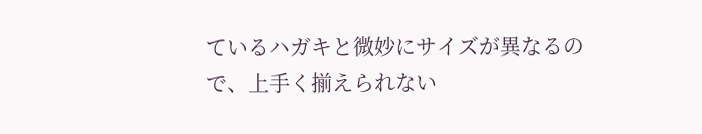ているハガキと微妙にサイズが異なるので、上手く揃えられない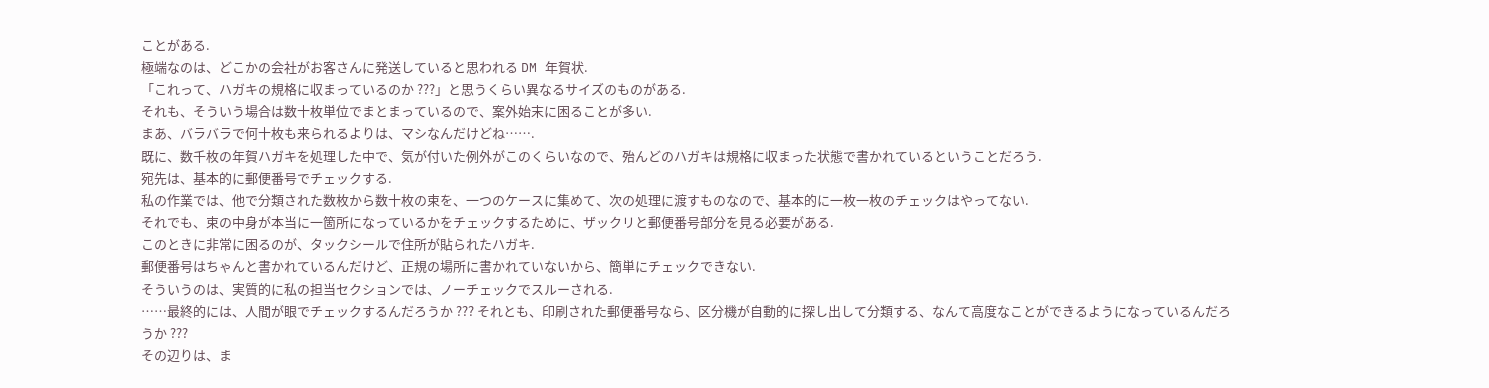ことがある.
極端なのは、どこかの会社がお客さんに発送していると思われる DM 年賀状.
「これって、ハガキの規格に収まっているのか ???」と思うくらい異なるサイズのものがある.
それも、そういう場合は数十枚単位でまとまっているので、案外始末に困ることが多い.
まあ、バラバラで何十枚も来られるよりは、マシなんだけどね…….
既に、数千枚の年賀ハガキを処理した中で、気が付いた例外がこのくらいなので、殆んどのハガキは規格に収まった状態で書かれているということだろう.
宛先は、基本的に郵便番号でチェックする.
私の作業では、他で分類された数枚から数十枚の束を、一つのケースに集めて、次の処理に渡すものなので、基本的に一枚一枚のチェックはやってない.
それでも、束の中身が本当に一箇所になっているかをチェックするために、ザックリと郵便番号部分を見る必要がある.
このときに非常に困るのが、タックシールで住所が貼られたハガキ.
郵便番号はちゃんと書かれているんだけど、正規の場所に書かれていないから、簡単にチェックできない.
そういうのは、実質的に私の担当セクションでは、ノーチェックでスルーされる.
……最終的には、人間が眼でチェックするんだろうか ??? それとも、印刷された郵便番号なら、区分機が自動的に探し出して分類する、なんて高度なことができるようになっているんだろうか ???
その辺りは、ま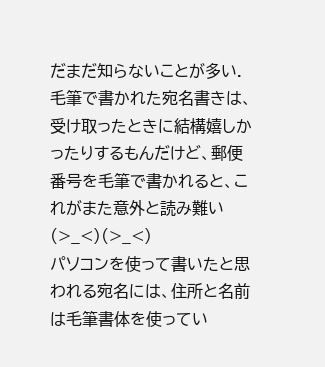だまだ知らないことが多い.
毛筆で書かれた宛名書きは、受け取ったときに結構嬉しかったりするもんだけど、郵便番号を毛筆で書かれると、これがまた意外と読み難い (>_<)(>_<)
パソコンを使って書いたと思われる宛名には、住所と名前は毛筆書体を使ってい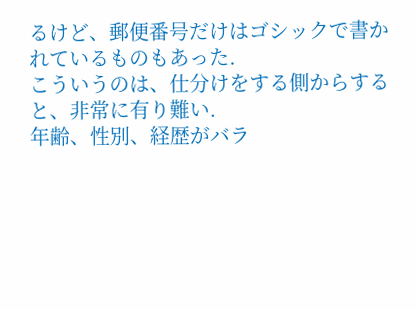るけど、郵便番号だけはゴシックで書かれているものもあった.
こういうのは、仕分けをする側からすると、非常に有り難い.
年齢、性別、経歴がバラ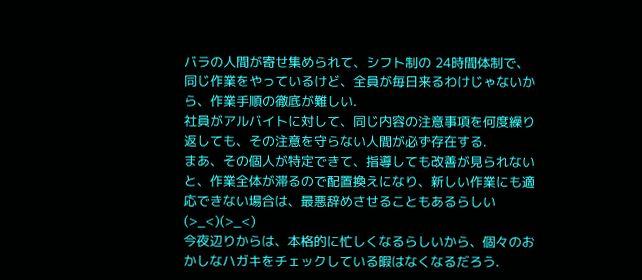バラの人間が寄せ集められて、シフト制の 24時間体制で、同じ作業をやっているけど、全員が毎日来るわけじゃないから、作業手順の徹底が難しい.
社員がアルバイトに対して、同じ内容の注意事項を何度繰り返しても、その注意を守らない人間が必ず存在する.
まあ、その個人が特定できて、指導しても改善が見られないと、作業全体が滞るので配置換えになり、新しい作業にも適応できない場合は、最悪辞めさせることもあるらしい (>_<)(>_<)
今夜辺りからは、本格的に忙しくなるらしいから、個々のおかしなハガキをチェックしている暇はなくなるだろう.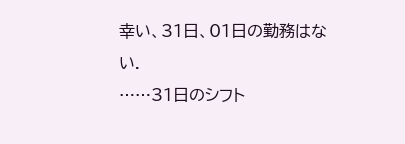幸い、31日、01日の勤務はない.
……31日のシフト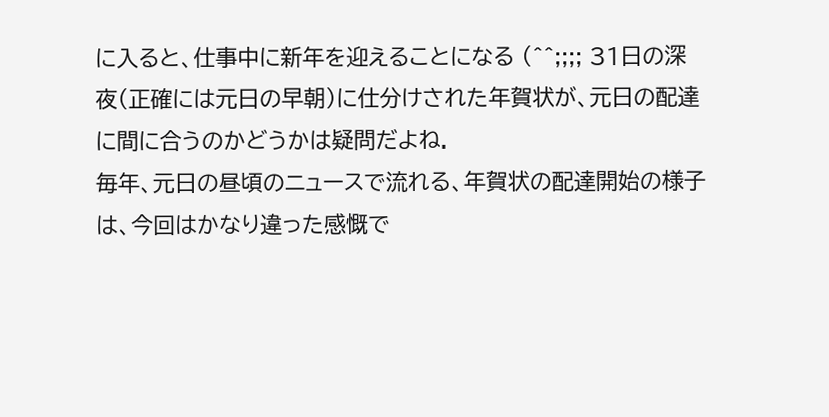に入ると、仕事中に新年を迎えることになる (^^;;;; 31日の深夜(正確には元日の早朝)に仕分けされた年賀状が、元日の配達に間に合うのかどうかは疑問だよね.
毎年、元日の昼頃のニュースで流れる、年賀状の配達開始の様子は、今回はかなり違った感慨で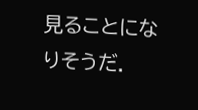見ることになりそうだ.